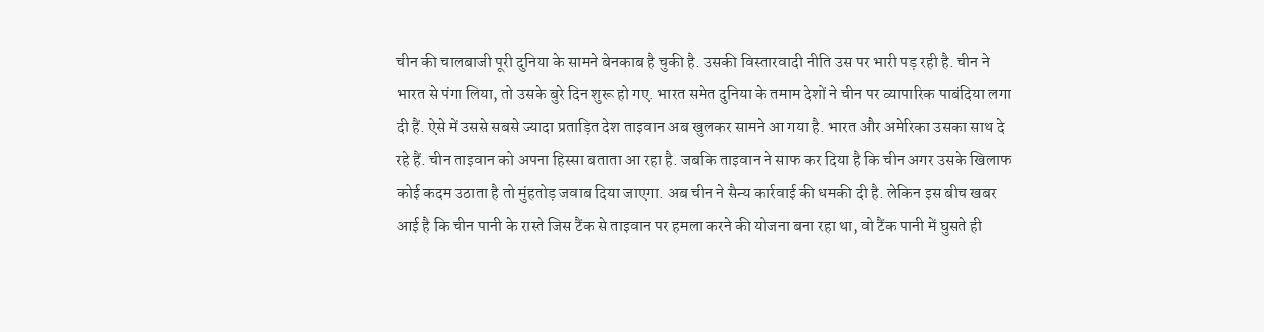चीन की चालबाजी पूरी दुनिया के सामने बेनकाब है चुकी है. उसकी विस्तारवादी नीति उस पर भारी पड़ रही है. चीन ने भारत से पंगा लिया, तो उसके बुरे दिन शुरू हो गए. भारत समेत दुनिया के तमाम देशों ने चीन पर व्यापारिक पाबंदिया लगा दी हैं. ऐसे में उससे सबसे ज्यादा प्रताड़ित देश ताइवान अब खुलकर सामने आ गया है. भारत और अमेरिका उसका साथ दे रहे हैं. चीन ताइवान को अपना हिस्सा बताता आ रहा है. जबकि ताइवान ने साफ कर दिया है कि चीन अगर उसके खिलाफ कोई कदम उठाता है तो मुंहतोड़ जवाब दिया जाएगा. अब चीन ने सैन्य कार्रवाई की धमकी दी है. लेकिन इस बीच खबर आई है कि चीन पानी के रास्ते जिस टैंक से ताइवान पर हमला करने की योजना बना रहा था, वो टैंक पानी में घुसते ही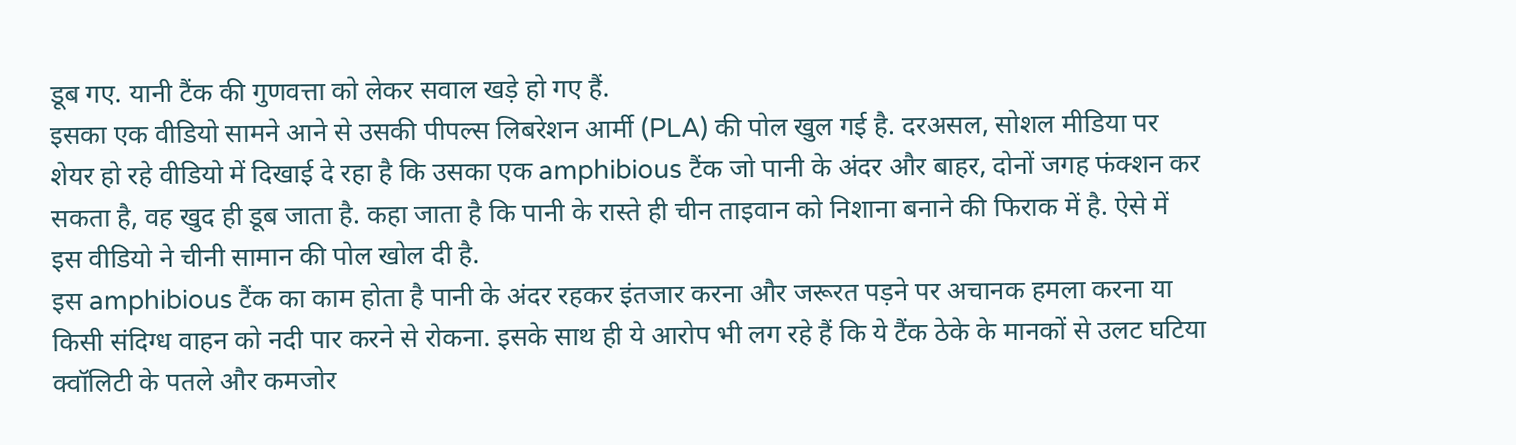डूब गए. यानी टैंक की गुणवत्ता को लेकर सवाल खड़े हो गए हैं.
इसका एक वीडियो सामने आने से उसकी पीपल्स लिबरेशन आर्मी (PLA) की पोल खुल गई है. दरअसल, सोशल मीडिया पर शेयर हो रहे वीडियो में दिखाई दे रहा है कि उसका एक amphibious टैंक जो पानी के अंदर और बाहर, दोनों जगह फंक्शन कर सकता है, वह खुद ही डूब जाता है. कहा जाता है कि पानी के रास्ते ही चीन ताइवान को निशाना बनाने की फिराक में है. ऐसे में इस वीडियो ने चीनी सामान की पोल खोल दी है.
इस amphibious टैंक का काम होता है पानी के अंदर रहकर इंतजार करना और जरूरत पड़ने पर अचानक हमला करना या किसी संदिग्ध वाहन को नदी पार करने से रोकना. इसके साथ ही ये आरोप भी लग रहे हैं कि ये टैंक ठेके के मानकों से उलट घटिया क्वॉलिटी के पतले और कमजोर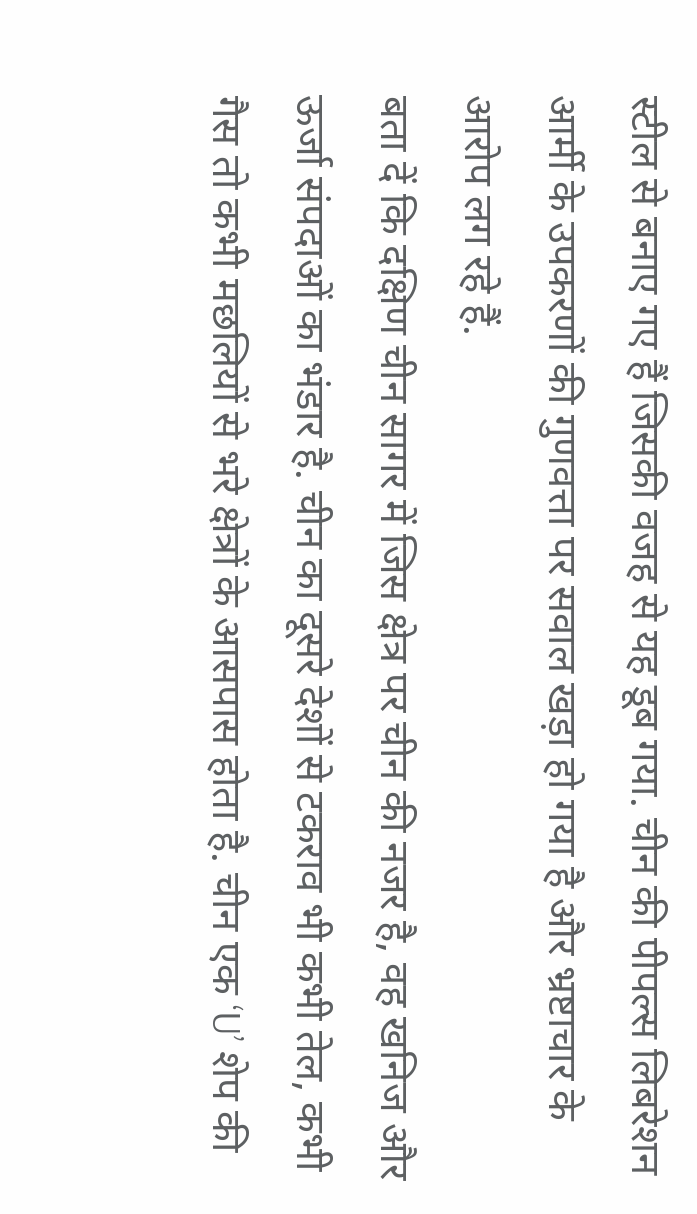स्टील से बनाए गए हैं जिसकी वजह से यह डूब गया. चीन की पीपल्स लिबरेशन आर्मी के उपकरणों की गुणवत्ता पर सवाल खड़ा हो गया है और भ्रष्टाचार के आरोप लग रहे हैं.
बता दें कि दक्षिण चीन सागर में जिस क्षेत्र पर चीन की नजर है, वह खनिज और ऊर्जा संपदाओं का भंडार है. चीन का दूसरे देशों से टकराव भी कभी तेल, कभी गैस तो कभी मछलियों से भरे क्षेत्रों के आसपास होता है. चीन एक ‘U’ शेप की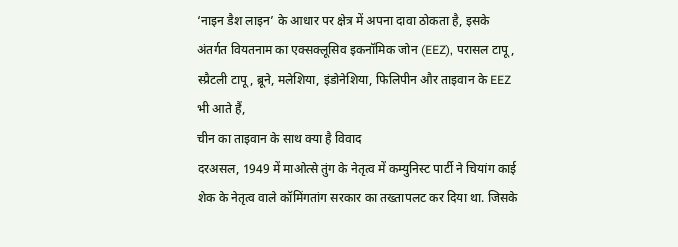‘नाइन डैश लाइन’ के आधार पर क्षेत्र में अपना दावा ठोकता है, इसके अंतर्गत वियतनाम का एक्सक्लूसिव इकनॉमिक जोन (EEZ), परासल टापू, स्प्रैटली टापू, ब्रूने, मलेशिया, इंडोनेशिया, फिलिपीन और ताइवान के EEZ भी आते हैं,
चीन का ताइवान के साथ क्या है विवाद
दरअसल, 1949 में माओत्से तुंग के नेतृत्व में कम्युनिस्ट पार्टी ने चियांग काई शेक के नेतृत्व वाले कॉमिंगतांग सरकार का तख्तापलट कर दिया था. जिसके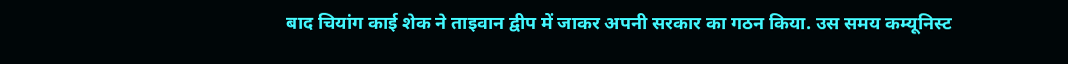बाद चियांग काई शेक ने ताइवान द्वीप में जाकर अपनी सरकार का गठन किया. उस समय कम्यूनिस्ट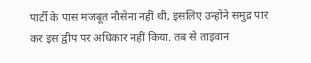पार्टी के पास मजबूत नौसेना नहीं थी, इसलिए उन्होंने समुद्र पार कर इस द्वीप पर अधिकार नहीं किया. तब से ताइवान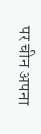पर चीन अपना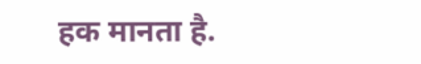हक मानता है.